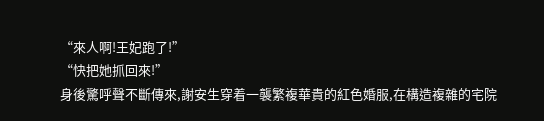“來人啊!王妃跑了!”
“快把她抓回來!”
身後驚呼聲不斷傳來,謝安生穿着一襲繁複華貴的紅色婚服,在構造複雜的宅院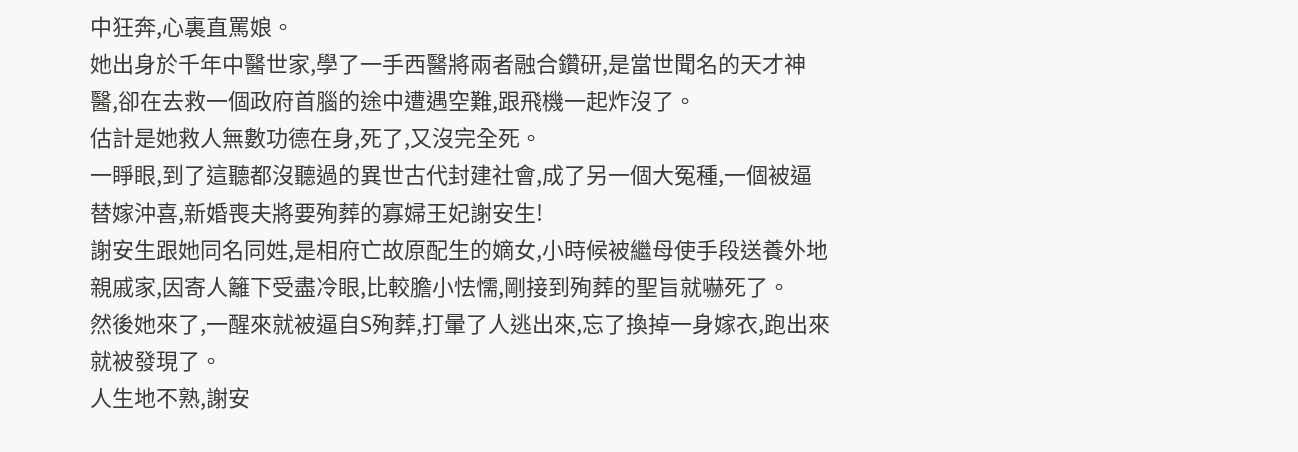中狂奔,心裏直罵娘。
她出身於千年中醫世家,學了一手西醫將兩者融合鑽研,是當世聞名的天才神醫,卻在去救一個政府首腦的途中遭遇空難,跟飛機一起炸沒了。
估計是她救人無數功德在身,死了,又沒完全死。
一睜眼,到了這聽都沒聽過的異世古代封建社會,成了另一個大冤種,一個被逼替嫁沖喜,新婚喪夫將要殉葬的寡婦王妃謝安生!
謝安生跟她同名同姓,是相府亡故原配生的嫡女,小時候被繼母使手段送養外地親戚家,因寄人籬下受盡冷眼,比較膽小怯懦,剛接到殉葬的聖旨就嚇死了。
然後她來了,一醒來就被逼自S殉葬,打暈了人逃出來,忘了換掉一身嫁衣,跑出來就被發現了。
人生地不熟,謝安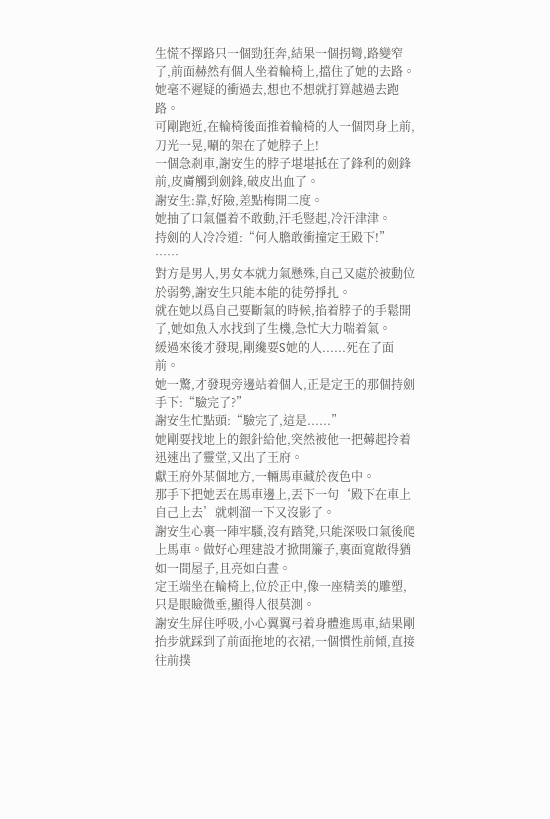生慌不擇路只一個勁狂奔,結果一個拐彎,路變窄了,前面赫然有個人坐着輪椅上,擋住了她的去路。
她毫不遲疑的衝過去,想也不想就打算越過去跑路。
可剛跑近,在輪椅後面推着輪椅的人一個閃身上前,刀光一晃,唰的架在了她脖子上!
一個急剎車,謝安生的脖子堪堪抵在了鋒利的劍鋒前,皮膚觸到劍鋒,破皮出血了。
謝安生:靠,好險,差點梅開二度。
她抽了口氣僵着不敢動,汗毛豎起,冷汗津津。
持劍的人冷冷道:“何人膽敢衝撞定王殿下!”
……
對方是男人,男女本就力氣懸殊,自己又處於被動位於弱勢,謝安生只能本能的徒勞掙扎。
就在她以爲自己要斷氣的時候,掐着脖子的手鬆開了,她如魚入水找到了生機,急忙大力喘着氣。
緩過來後才發現,剛纔要S她的人......死在了面前。
她一驚,才發現旁邊站着個人,正是定王的那個持劍手下:“驗完了?”
謝安生忙點頭:“驗完了,這是......”
她剛要找地上的銀針給他,突然被他一把薅起拎着迅速出了靈堂,又出了王府。
獻王府外某個地方,一輛馬車藏於夜色中。
那手下把她丟在馬車邊上,丟下一句‘殿下在車上自己上去’就刺溜一下又沒影了。
謝安生心裏一陣牢騷,沒有踏凳,只能深吸口氣後爬上馬車。做好心理建設才掀開簾子,裏面寬敞得猶如一間屋子,且亮如白晝。
定王端坐在輪椅上,位於正中,像一座精美的雕塑,只是眼瞼微垂,顯得人很莫測。
謝安生屏住呼吸,小心翼翼弓着身體進馬車,結果剛抬步就踩到了前面拖地的衣裙,一個慣性前傾,直接往前撲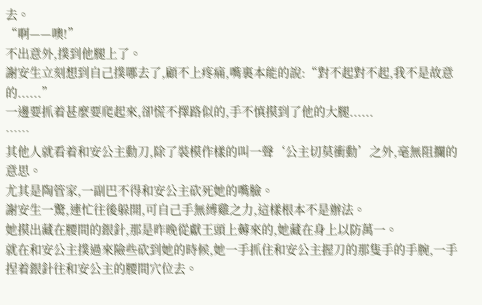去。
“啊——噢!”
不出意外,撲到他腿上了。
謝安生立刻想到自己撲哪去了,顧不上疼痛,嘴裏本能的說:“對不起對不起,我不是故意的......”
一邊要抓着甚麼要爬起來,卻慌不擇路似的,手不慎摸到了他的大腿......
……
其他人就看着和安公主動刀,除了裝模作樣的叫一聲‘公主切莫衝動’之外,毫無阻攔的意思。
尤其是陶管家,一副巴不得和安公主砍死她的嘴臉。
謝安生一驚,連忙往後躲開,可自己手無縛雞之力,這樣根本不是辦法。
她摸出藏在腰間的銀針,那是昨晚從獻王頭上薅來的,她藏在身上以防萬一。
就在和安公主撲過來險些砍到她的時候,她一手抓住和安公主握刀的那隻手的手腕,一手捏着銀針往和安公主的腰間穴位去。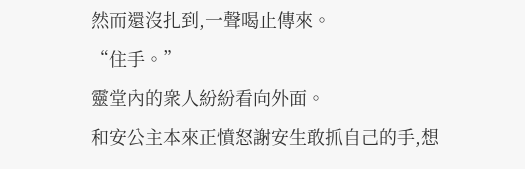然而還沒扎到,一聲喝止傳來。
“住手。”
靈堂內的衆人紛紛看向外面。
和安公主本來正憤怒謝安生敢抓自己的手,想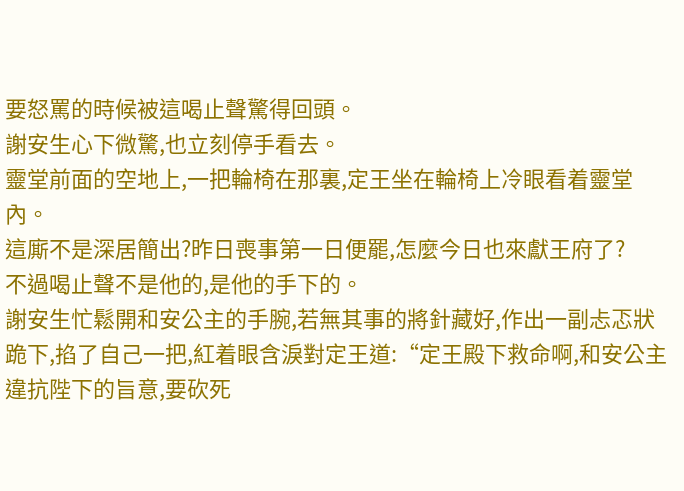要怒罵的時候被這喝止聲驚得回頭。
謝安生心下微驚,也立刻停手看去。
靈堂前面的空地上,一把輪椅在那裏,定王坐在輪椅上冷眼看着靈堂內。
這廝不是深居簡出?昨日喪事第一日便罷,怎麼今日也來獻王府了?
不過喝止聲不是他的,是他的手下的。
謝安生忙鬆開和安公主的手腕,若無其事的將針藏好,作出一副忐忑狀跪下,掐了自己一把,紅着眼含淚對定王道:“定王殿下救命啊,和安公主違抗陛下的旨意,要砍死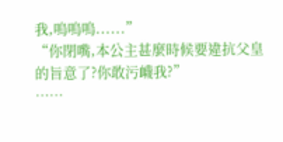我,嗚嗚嗚......”
“你閉嘴,本公主甚麼時候要違抗父皇的旨意了?你敢污衊我?”
……